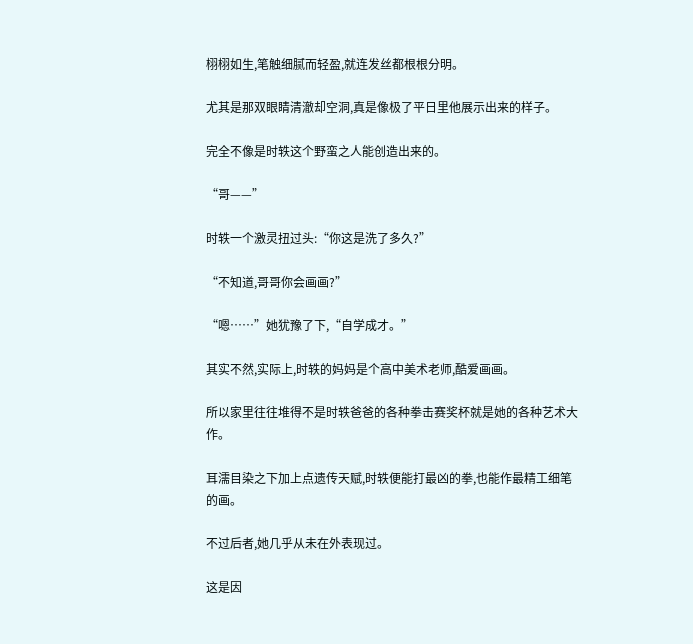栩栩如生,笔触细腻而轻盈,就连发丝都根根分明。

尤其是那双眼睛清澈却空洞,真是像极了平日里他展示出来的样子。

完全不像是时轶这个野蛮之人能创造出来的。

“哥——”

时轶一个激灵扭过头:“你这是洗了多久?”

“不知道,哥哥你会画画?”

“嗯……”她犹豫了下,“自学成才。”

其实不然,实际上,时轶的妈妈是个高中美术老师,酷爱画画。

所以家里往往堆得不是时轶爸爸的各种拳击赛奖杯就是她的各种艺术大作。

耳濡目染之下加上点遗传天赋,时轶便能打最凶的拳,也能作最精工细笔的画。

不过后者,她几乎从未在外表现过。

这是因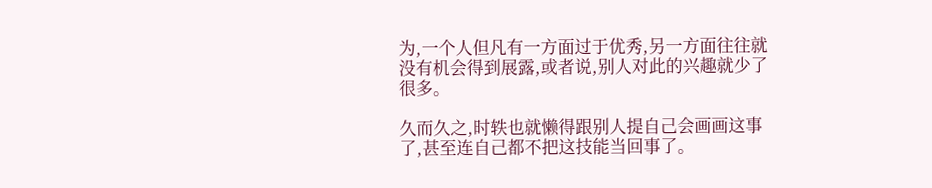为,一个人但凡有一方面过于优秀,另一方面往往就没有机会得到展露,或者说,别人对此的兴趣就少了很多。

久而久之,时轶也就懒得跟别人提自己会画画这事了,甚至连自己都不把这技能当回事了。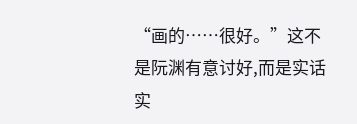“画的……很好。”这不是阮渊有意讨好,而是实话实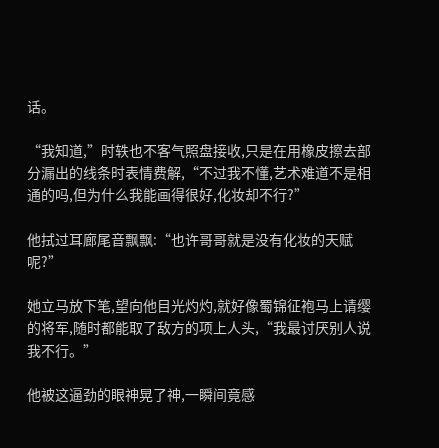话。

“我知道,”时轶也不客气照盘接收,只是在用橡皮擦去部分漏出的线条时表情费解,“不过我不懂,艺术难道不是相通的吗,但为什么我能画得很好,化妆却不行?”

他拭过耳廊尾音飘飘:“也许哥哥就是没有化妆的天赋呢?”

她立马放下笔,望向他目光灼灼,就好像蜀锦征袍马上请缨的将军,随时都能取了敌方的项上人头,“我最讨厌别人说我不行。”

他被这逼劲的眼神晃了神,一瞬间竟感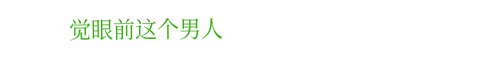觉眼前这个男人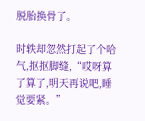脱胎换骨了。

时轶却忽然打起了个哈气,抠抠脚缝,“哎呀算了算了,明天再说吧,睡觉要紧。”